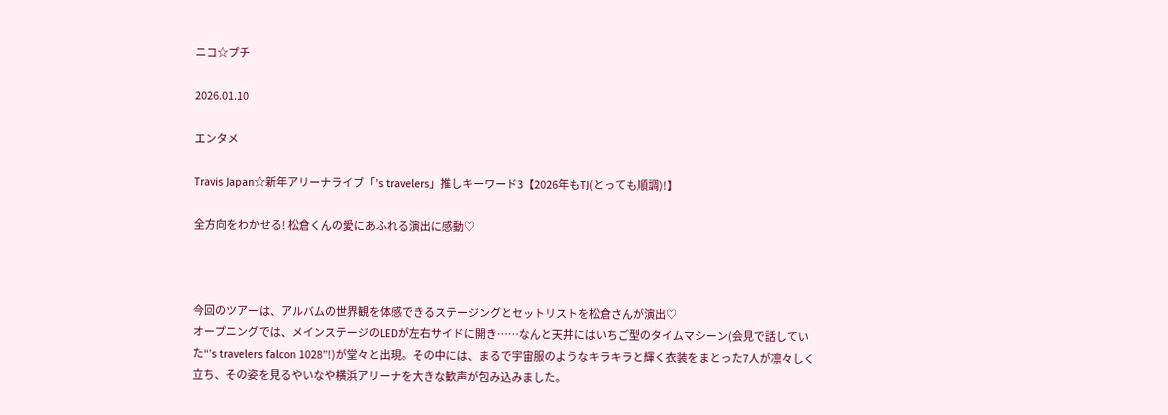ニコ☆プチ

2026.01.10

エンタメ

Travis Japan☆新年アリーナライブ「’s travelers」推しキーワード3【2026年もTJ(とっても順調)!】

全方向をわかせる! 松倉くんの愛にあふれる演出に感動♡



今回のツアーは、アルバムの世界観を体感できるステージングとセットリストを松倉さんが演出♡
オープニングでは、メインステージのLEDが左右サイドに開き……なんと天井にはいちご型のタイムマシーン(会見で話していた“’s travelers falcon 1028”!)が堂々と出現。その中には、まるで宇宙服のようなキラキラと輝く衣装をまとった7人が凛々しく立ち、その姿を見るやいなや横浜アリーナを大きな歓声が包み込みました。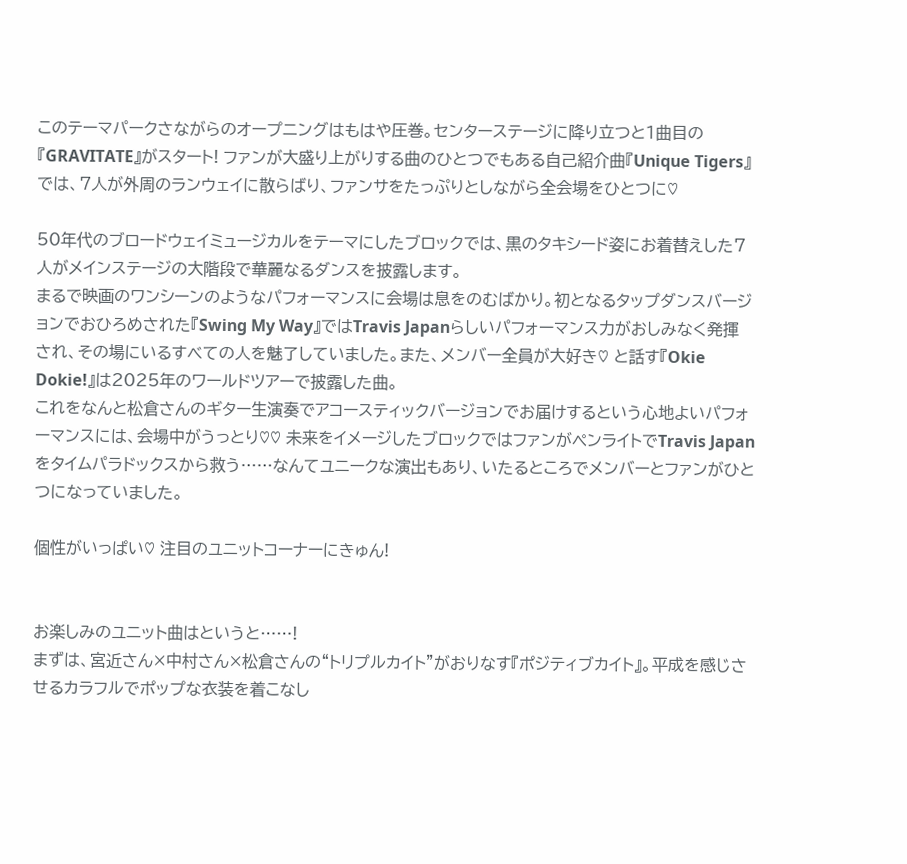このテーマパークさながらのオープニングはもはや圧巻。センターステージに降り立つと1曲目の『GRAVITATE』がスタート! ファンが大盛り上がりする曲のひとつでもある自己紹介曲『Unique Tigers』では、7人が外周のランウェイに散らばり、ファンサをたっぷりとしながら全会場をひとつに♡

50年代のブロードウェイミュージカルをテーマにしたブロックでは、黒のタキシード姿にお着替えした7人がメインステージの大階段で華麗なるダンスを披露します。
まるで映画のワンシーンのようなパフォーマンスに会場は息をのむばかり。初となるタップダンスバージョンでおひろめされた『Swing My Way』ではTravis Japanらしいパフォーマンス力がおしみなく発揮され、その場にいるすべての人を魅了していました。また、メンバー全員が大好き♡ と話す『Okie Dokie!』は2025年のワールドツアーで披露した曲。
これをなんと松倉さんのギター生演奏でアコースティックバージョンでお届けするという心地よいパフォーマンスには、会場中がうっとり♡♡ 未来をイメージしたブロックではファンがペンライトでTravis Japanをタイムパラドックスから救う……なんてユニークな演出もあり、いたるところでメンバーとファンがひとつになっていました。

個性がいっぱい♡ 注目のユニットコーナーにきゅん!


お楽しみのユニット曲はというと……!
まずは、宮近さん×中村さん×松倉さんの“トリプルカイト”がおりなす『ポジティブカイト』。平成を感じさせるカラフルでポップな衣装を着こなし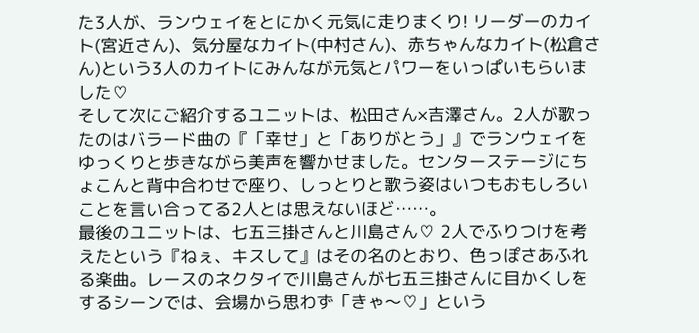た3人が、ランウェイをとにかく元気に走りまくり! リーダーのカイト(宮近さん)、気分屋なカイト(中村さん)、赤ちゃんなカイト(松倉さん)という3人のカイトにみんなが元気とパワーをいっぱいもらいました♡
そして次にご紹介するユニットは、松田さん×吉澤さん。2人が歌ったのはバラード曲の『「幸せ」と「ありがとう」』でランウェイをゆっくりと歩きながら美声を響かせました。センターステージにちょこんと背中合わせで座り、しっとりと歌う姿はいつもおもしろいことを言い合ってる2人とは思えないほど……。
最後のユニットは、七五三掛さんと川島さん♡ 2人でふりつけを考えたという『ねぇ、キスして』はその名のとおり、色っぽさあふれる楽曲。レースのネクタイで川島さんが七五三掛さんに目かくしをするシーンでは、会場から思わず「きゃ〜♡」という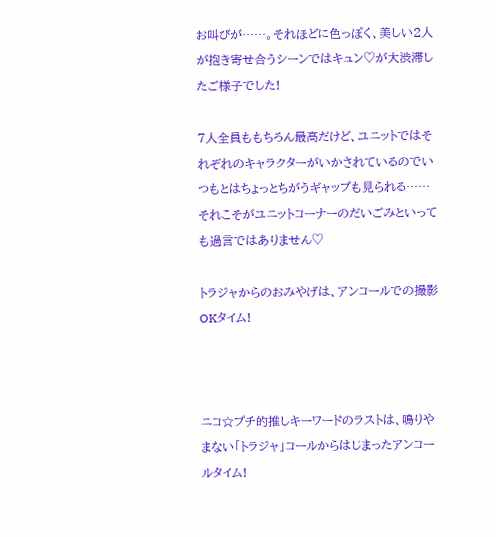お叫びが……。それほどに色っぽく、美しい2人が抱き寄せ合うシーンではキュン♡が大渋滞したご様子でした!

7人全員ももちろん最高だけど、ユニットではそれぞれのキャラクターがいかされているのでいつもとはちょっとちがうギャップも見られる……それこそがユニットコーナーのだいごみといっても過言ではありません♡

トラジャからのおみやげは、アンコールでの撮影OKタイム!



ニコ☆プチ的推しキーワードのラストは、鳴りやまない「トラジャ」コールからはじまったアンコールタイム!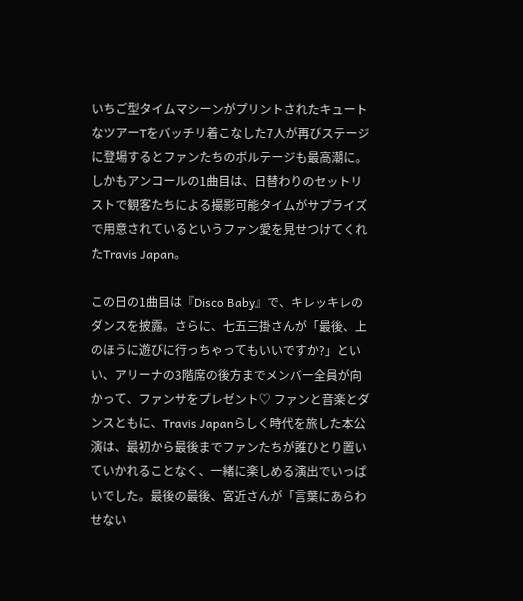いちご型タイムマシーンがプリントされたキュートなツアーTをバッチリ着こなした7人が再びステージに登場するとファンたちのボルテージも最高潮に。しかもアンコールの1曲目は、日替わりのセットリストで観客たちによる撮影可能タイムがサプライズで用意されているというファン愛を見せつけてくれたTravis Japan。

この日の1曲目は『Disco Baby』で、キレッキレのダンスを披露。さらに、七五三掛さんが「最後、上のほうに遊びに行っちゃってもいいですか?」といい、アリーナの3階席の後方までメンバー全員が向かって、ファンサをプレゼント♡ ファンと音楽とダンスともに、Travis Japanらしく時代を旅した本公演は、最初から最後までファンたちが誰ひとり置いていかれることなく、一緒に楽しめる演出でいっぱいでした。最後の最後、宮近さんが「言葉にあらわせない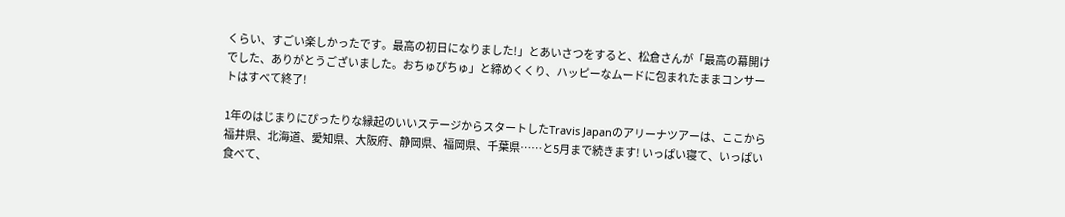くらい、すごい楽しかったです。最高の初日になりました!」とあいさつをすると、松倉さんが「最高の幕開けでした、ありがとうございました。おちゅぴちゅ」と締めくくり、ハッピーなムードに包まれたままコンサートはすべて終了!

1年のはじまりにぴったりな縁起のいいステージからスタートしたTravis Japanのアリーナツアーは、ここから福井県、北海道、愛知県、大阪府、静岡県、福岡県、千葉県……と5月まで続きます! いっぱい寝て、いっぱい食べて、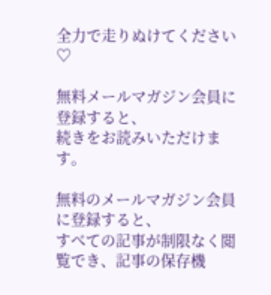全力で走りぬけてください♡

無料メールマガジン会員に登録すると、
続きをお読みいただけます。

無料のメールマガジン会員に登録すると、
すべての記事が制限なく閲覧でき、記事の保存機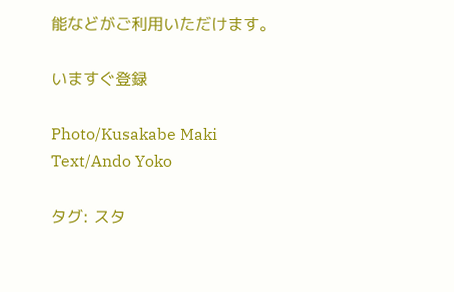能などがご利用いただけます。

いますぐ登録

Photo/Kusakabe Maki Text/Ando Yoko

タグ: スタ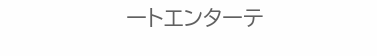ートエンターテ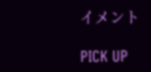イメント

PICK UP